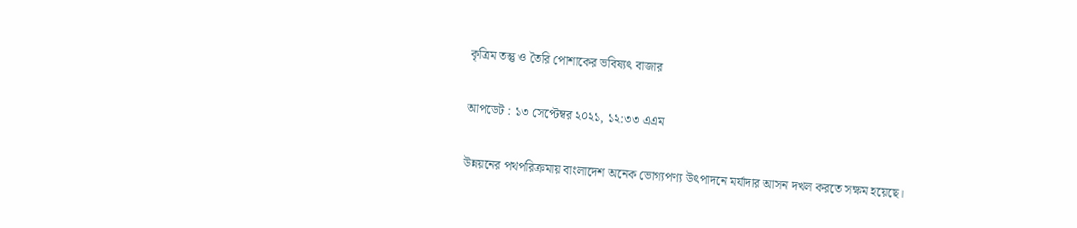কৃত্রিম তন্তু ও তৈরি পোশাকের ভবিষ্যৎ বাজার

আপডেট : ১৩ সেপ্টেম্বর ২০২১, ১২:৩৩ এএম

উন্নয়নের পথপরিক্রমায় বাংলাদেশ অনেক ভোগ্যপণ্য উৎপাদনে মর্যাদার আসন দখল করতে সক্ষম হয়েছে।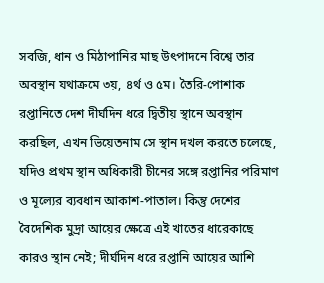সবজি, ধান ও মিঠাপানির মাছ উৎপাদনে বিশ্বে তার অবস্থান যথাক্রমে ৩য়, ৪র্থ ও ৫ম। তৈরি-পোশাক রপ্তানিতে দেশ দীর্ঘদিন ধরে দ্বিতীয় স্থানে অবস্থান করছিল, এখন ভিয়েতনাম সে স্থান দখল করতে চলেছে, যদিও প্রথম স্থান অধিকারী চীনের সঙ্গে রপ্তানির পরিমাণ ও মূল্যের ব্যবধান আকাশ-পাতাল। কিন্তু দেশের বৈদেশিক মুদ্রা আয়ের ক্ষেত্রে এই খাতের ধারেকাছে কারও স্থান নেই; দীর্ঘদিন ধরে রপ্তানি আয়ের আশি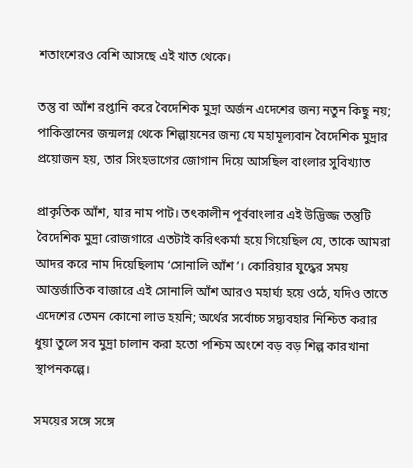শতাংশেরও বেশি আসছে এই খাত থেকে।

তন্তু বা আঁশ রপ্তানি করে বৈদেশিক মুদ্রা অর্জন এদেশের জন্য নতুন কিছু নয়; পাকিস্তানের জন্মলগ্ন থেকে শিল্পায়নের জন্য যে মহামূল্যবান বৈদেশিক মুদ্রার প্রয়োজন হয়, তার সিংহভাগের জোগান দিয়ে আসছিল বাংলার সুবিখ্যাত

প্রাকৃতিক আঁশ, যার নাম পাট। তৎকালীন পূর্ববাংলার এই উদ্ভিজ্জ তন্তুটি বৈদেশিক মুদ্রা রোজগারে এতটাই করিৎকর্মা হয়ে গিয়েছিল যে, তাকে আমরা আদর করে নাম দিয়েছিলাম ‘সোনালি আঁশ’। কোরিয়ার যুদ্ধের সময় আন্তর্জাতিক বাজারে এই সোনালি আঁশ আরও মহার্ঘ্য হয়ে ওঠে, যদিও তাতে এদেশের তেমন কোনো লাভ হয়নি; অর্থের সর্বোচ্চ সদ্ব্যবহার নিশ্চিত করার ধুয়া তুলে সব মুদ্রা চালান করা হতো পশ্চিম অংশে বড় বড় শিল্প কারখানা স্থাপনকল্পে।

সময়ের সঙ্গে সঙ্গে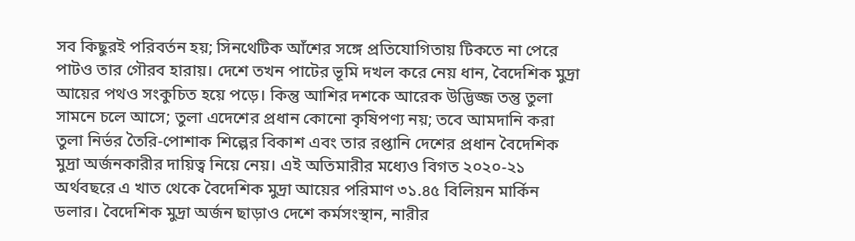সব কিছুরই পরিবর্তন হয়; সিনথেটিক আঁশের সঙ্গে প্রতিযোগিতায় টিকতে না পেরে পাটও তার গৌরব হারায়। দেশে তখন পাটের ভূমি দখল করে নেয় ধান, বৈদেশিক মুদ্রা আয়ের পথও সংকুচিত হয়ে পড়ে। কিন্তু আশির দশকে আরেক উদ্ভিজ্জ তন্তু তুলা সামনে চলে আসে; তুলা এদেশের প্রধান কোনো কৃষিপণ্য নয়; তবে আমদানি করা তুলা নির্ভর তৈরি-পোশাক শিল্পের বিকাশ এবং তার রপ্তানি দেশের প্রধান বৈদেশিক মুদ্রা অর্জনকারীর দায়িত্ব নিয়ে নেয়। এই অতিমারীর মধ্যেও বিগত ২০২০-২১ অর্থবছরে এ খাত থেকে বৈদেশিক মুদ্রা আয়ের পরিমাণ ৩১.৪৫ বিলিয়ন মার্কিন ডলার। বৈদেশিক মুদ্রা অর্জন ছাড়াও দেশে কর্মসংস্থান, নারীর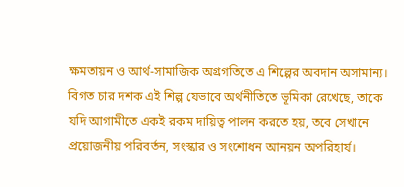ক্ষমতায়ন ও আর্থ-সামাজিক অগ্রগতিতে এ শিল্পের অবদান অসামান্য। বিগত চার দশক এই শিল্প যেভাবে অর্থনীতিতে ভূমিকা রেখেছে, তাকে যদি আগামীতে একই রকম দায়িত্ব পালন করতে হয়, তবে সেখানে প্রয়োজনীয় পরিবর্তন, সংস্কার ও সংশোধন আনয়ন অপরিহার্য।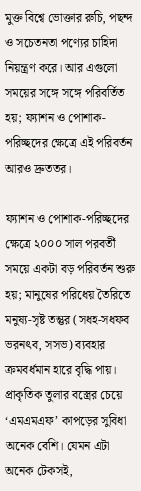মুক্ত বিশ্বে ভোক্তার রুচি, পছন্দ ও সচেতনতা পণ্যের চাহিদা নিয়ন্ত্রণ করে। আর এগুলো সময়ের সঙ্গে সঙ্গে পরিবর্তিত হয়; ফ্যাশন ও পোশাক-পরিচ্ছদের ক্ষেত্রে এই পরিবর্তন আরও দ্রুততর।

ফ্যাশন ও পোশাক-পরিচ্ছদের ক্ষেত্রে ২০০০ সাল পরবর্তী সময়ে একটা বড় পরিবর্তন শুরু হয়; মানুষের পরিধেয় তৈরিতে মনুষ্য-সৃষ্ট তন্তুর (সধহ-সধফব ভরনৎব, সসভ) ব্যবহার ক্রমবর্ধমান হারে বৃদ্ধি পায়। প্রাকৃতিক তুলার বস্ত্রের চেয়ে ‘এমএমএফ’ কাপড়ের সুবিধা অনেক বেশি। যেমন এটা অনেক টেকসই,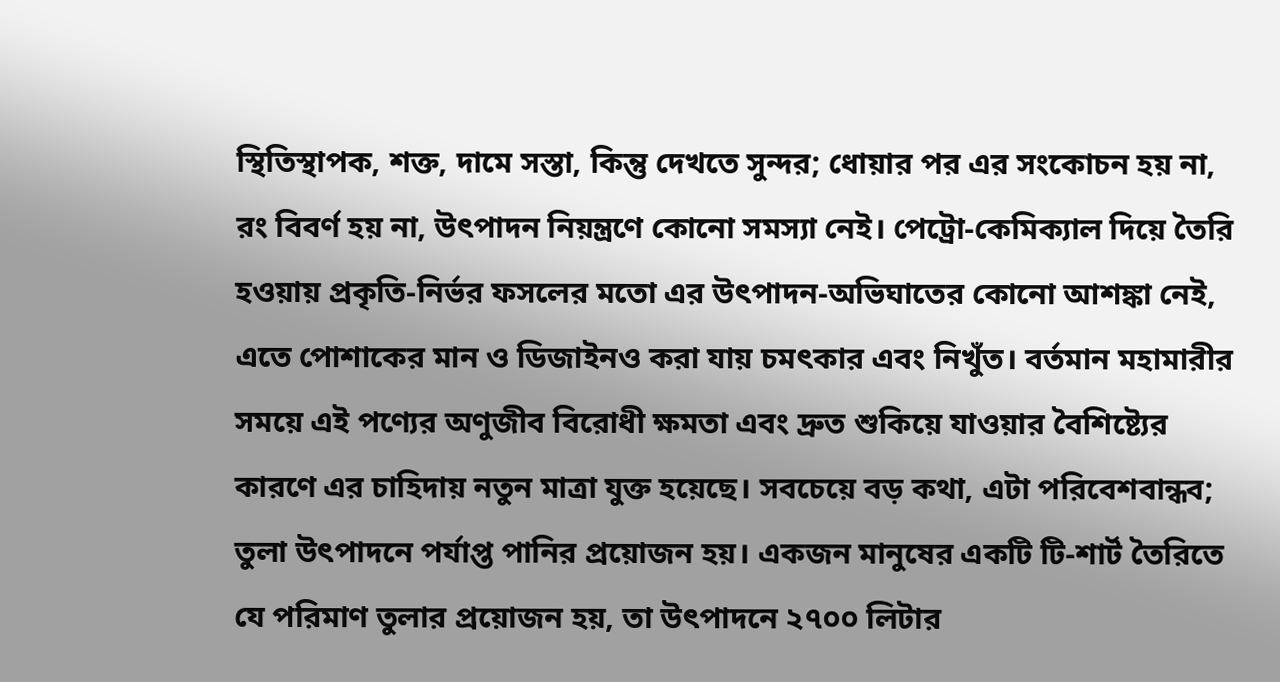স্থিতিস্থাপক, শক্ত, দামে সস্তা, কিন্তু দেখতে সুন্দর; ধোয়ার পর এর সংকোচন হয় না, রং বিবর্ণ হয় না, উৎপাদন নিয়ন্ত্রণে কোনো সমস্যা নেই। পেট্রো-কেমিক্যাল দিয়ে তৈরি হওয়ায় প্রকৃতি-নির্ভর ফসলের মতো এর উৎপাদন-অভিঘাতের কোনো আশঙ্কা নেই, এতে পোশাকের মান ও ডিজাইনও করা যায় চমৎকার এবং নিখুঁত। বর্তমান মহামারীর সময়ে এই পণ্যের অণুজীব বিরোধী ক্ষমতা এবং দ্রুত শুকিয়ে যাওয়ার বৈশিষ্ট্যের কারণে এর চাহিদায় নতুন মাত্রা যুক্ত হয়েছে। সবচেয়ে বড় কথা, এটা পরিবেশবান্ধব; তুলা উৎপাদনে পর্যাপ্ত পানির প্রয়োজন হয়। একজন মানুষের একটি টি-শার্ট তৈরিতে যে পরিমাণ তুলার প্রয়োজন হয়, তা উৎপাদনে ২৭০০ লিটার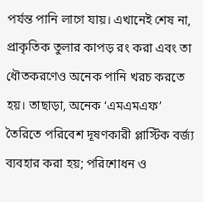পর্যন্ত পানি লাগে যায়। এখানেই শেষ না, প্রাকৃতিক তুলার কাপড় রং করা এবং তা ধৌতকরণেও অনেক পানি খরচ করতে হয়। তাছাড়া, অনেক ‘এমএমএফ’ তৈরিতে পরিবেশ দূষণকারী প্লাস্টিক বর্জ্য ব্যবহার করা হয়; পরিশোধন ও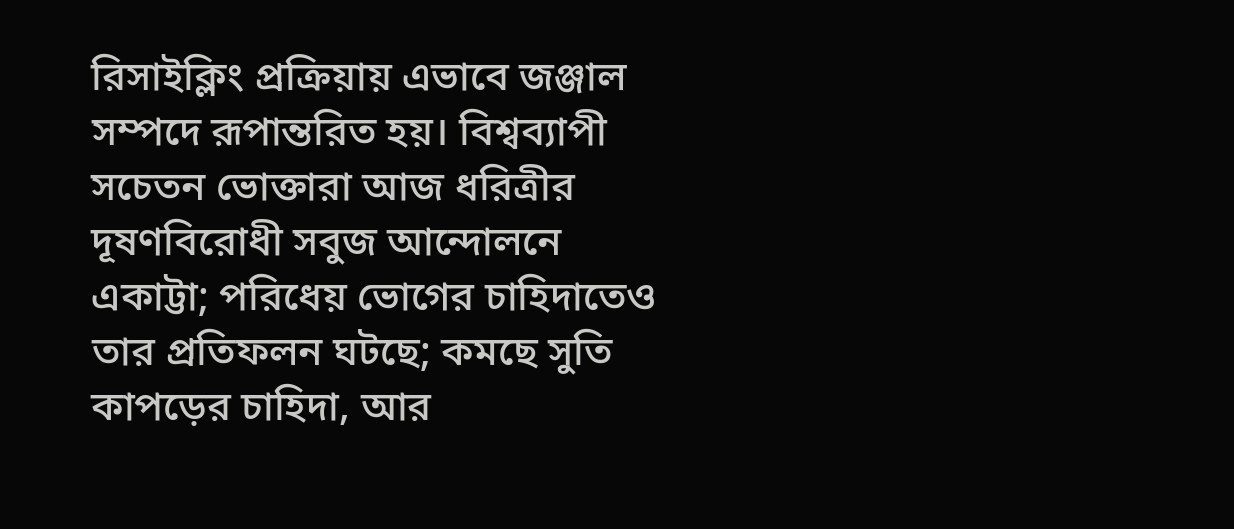রিসাইক্লিং প্রক্রিয়ায় এভাবে জঞ্জাল সম্পদে রূপান্তরিত হয়। বিশ্বব্যাপী সচেতন ভোক্তারা আজ ধরিত্রীর দূষণবিরোধী সবুজ আন্দোলনে একাট্টা; পরিধেয় ভোগের চাহিদাতেও তার প্রতিফলন ঘটছে; কমছে সুতি কাপড়ের চাহিদা, আর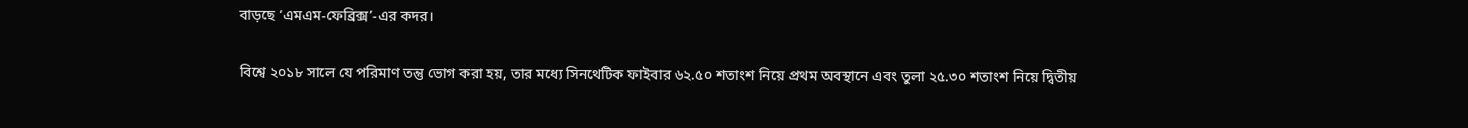বাড়ছে ‘এমএম-ফেব্রিক্স’-এর কদর।

বিশ্বে ২০১৮ সালে যে পরিমাণ তন্তু ভোগ করা হয়, তার মধ্যে সিনথেটিক ফাইবার ৬২.৫০ শতাংশ নিয়ে প্রথম অবস্থানে এবং তুলা ২৫.৩০ শতাংশ নিয়ে দ্বিতীয়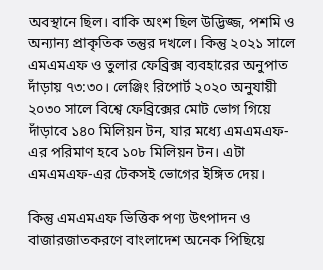অবস্থানে ছিল। বাকি অংশ ছিল উদ্ভিজ্জ, পশমি ও অন্যান্য প্রাকৃতিক তন্তুর দখলে। কিন্তু ২০২১ সালে এমএমএফ ও তুলার ফেব্রিক্স ব্যবহারের অনুপাত দাঁড়ায় ৭৩:৩০। লেঞ্জিং রিপোর্ট ২০২০ অনুযায়ী ২০৩০ সালে বিশ্বে ফেব্রিক্সের মোট ভোগ গিয়ে দাঁড়াবে ১৪০ মিলিয়ন টন, যার মধ্যে এমএমএফ-এর পরিমাণ হবে ১০৮ মিলিয়ন টন। এটা এমএমএফ-এর টেকসই ভোগের ইঙ্গিত দেয়।

কিন্তু এমএমএফ ভিত্তিক পণ্য উৎপাদন ও বাজারজাতকরণে বাংলাদেশ অনেক পিছিয়ে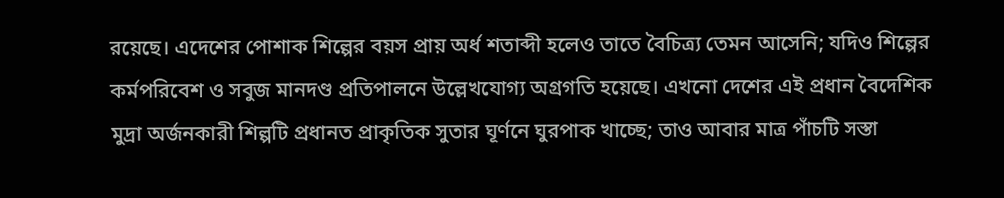রয়েছে। এদেশের পোশাক শিল্পের বয়স প্রায় অর্ধ শতাব্দী হলেও তাতে বৈচিত্র্য তেমন আসেনি; যদিও শিল্পের কর্মপরিবেশ ও সবুজ মানদণ্ড প্রতিপালনে উল্লেখযোগ্য অগ্রগতি হয়েছে। এখনো দেশের এই প্রধান বৈদেশিক মুদ্রা অর্জনকারী শিল্পটি প্রধানত প্রাকৃতিক সুতার ঘূর্ণনে ঘুরপাক খাচ্ছে; তাও আবার মাত্র পাঁচটি সস্তা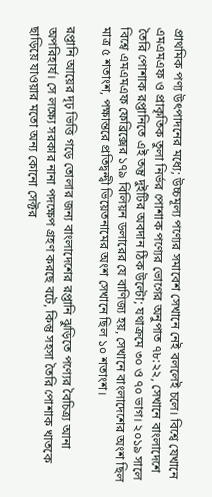প্রাথমিক পণ্য উৎপাদনের মধ্যে; উচ্চমূল্য পণ্যের সমাবেশ সেখানে নেই বললেই চলে। বিশ্বে যেখানে এমএমএফ ও প্রাকৃতিক তুলা নির্ভর পোশাক পণ্যের ভোগের অনুপাত ৭৮:২২, সেখানে বাংলাদেশে তৈরি পোশাক রপ্তানিতে এই তন্তু দুইটির অবদান ঠিক উল্টো; যথাক্রমে ৩০ ও ৭০ ভাগ। ২০১৯ সালে বিশ্বে এমএমএফ ফেব্রিক্সের ১৭৯ বিলিয়ন ডলারের যে বাণিজ্য হয়, সেখানে বাংলাদেশের অংশ ছিল মাত্র ৫ শতাংশ, পক্ষান্তরে প্রতিদ্বন্দ্বী ভিয়েতনামের অংশ সেখানে ছিল ১০ শতাংশ।

রপ্তানি আয়ের দৃঢ় ভিত্তি গড়ে তোলার জন্য বাংলাদেশের রপ্তানি ঝুড়িতে পণ্যের বৈচিত্র্য আনা অপরিহার্য। সে লক্ষ্যে সরকার নানা পদক্ষেপ গ্রহণ করছে বটে, কিন্তু সহসা তৈরি পোশাক খাতকে ছাড়িয়ে যাওয়ার মতো অন্য কোনো সেক্টর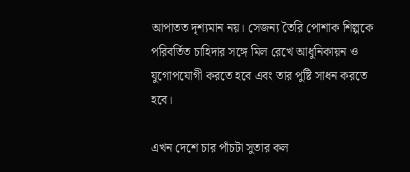আপাতত দৃশ্যমান নয়। সেজন্য তৈরি পোশাক শিল্পকে পরিবর্তিত চাহিদার সঙ্গে মিল রেখে আধুনিকায়ন ও যুগোপযোগী করতে হবে এবং তার পুষ্টি সাধন করতে হবে।

এখন দেশে চার পাঁচটা সুতার কল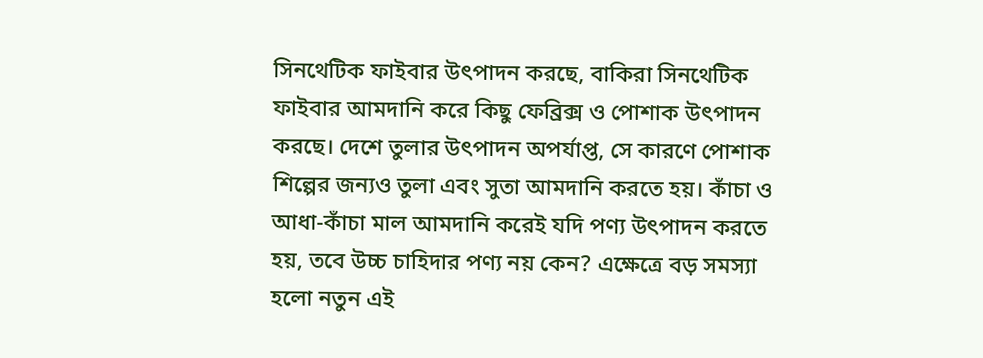সিনথেটিক ফাইবার উৎপাদন করছে, বাকিরা সিনথেটিক ফাইবার আমদানি করে কিছু ফেব্রিক্স ও পোশাক উৎপাদন করছে। দেশে তুলার উৎপাদন অপর্যাপ্ত, সে কারণে পোশাক শিল্পের জন্যও তুলা এবং সুতা আমদানি করতে হয়। কাঁচা ও আধা-কাঁচা মাল আমদানি করেই যদি পণ্য উৎপাদন করতে হয়, তবে উচ্চ চাহিদার পণ্য নয় কেন? এক্ষেত্রে বড় সমস্যা হলো নতুন এই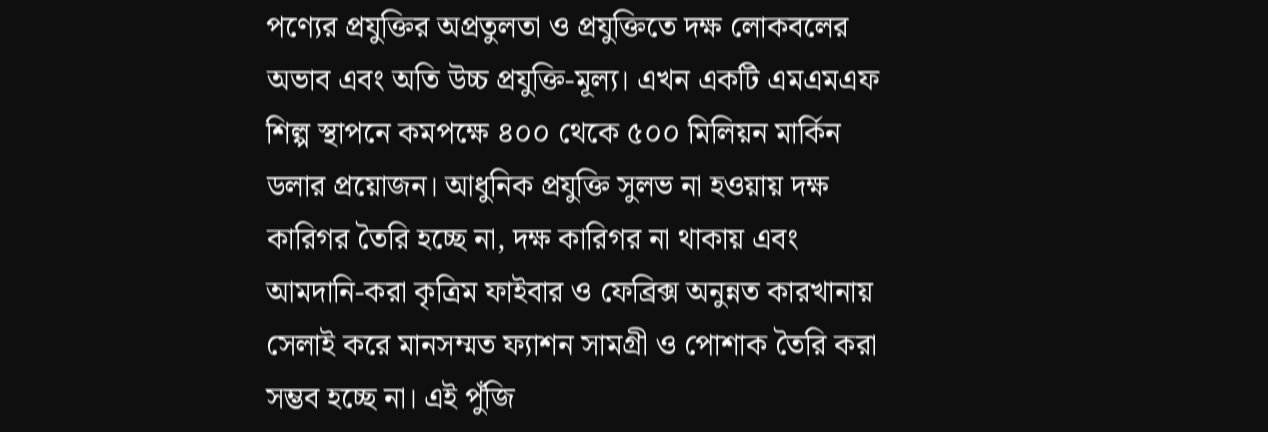পণ্যের প্রযুক্তির অপ্রতুলতা ও প্রযুক্তিতে দক্ষ লোকবলের অভাব এবং অতি উচ্চ প্রযুক্তি-মূল্য। এখন একটি এমএমএফ শিল্প স্থাপনে কমপক্ষে ৪০০ থেকে ৫০০ মিলিয়ন মার্কিন ডলার প্রয়োজন। আধুনিক প্রযুক্তি সুলভ না হওয়ায় দক্ষ কারিগর তৈরি হচ্ছে না, দক্ষ কারিগর না থাকায় এবং আমদানি-করা কৃত্রিম ফাইবার ও ফেব্রিক্স অনুন্নত কারখানায় সেলাই করে মানসম্মত ফ্যাশন সামগ্রী ও পোশাক তৈরি করা সম্ভব হচ্ছে না। এই পুঁজি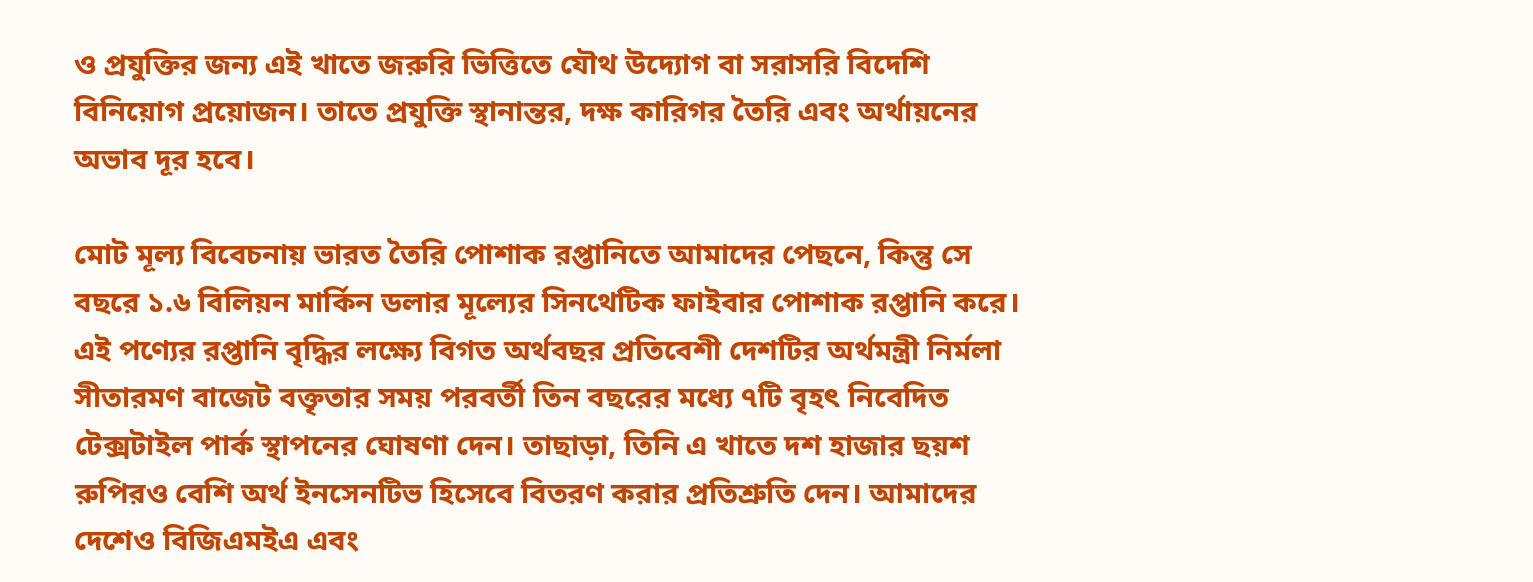ও প্রযুক্তির জন্য এই খাতে জরুরি ভিত্তিতে যৌথ উদ্যোগ বা সরাসরি বিদেশি বিনিয়োগ প্রয়োজন। তাতে প্রযুক্তি স্থানান্তর, দক্ষ কারিগর তৈরি এবং অর্থায়নের অভাব দূর হবে।

মোট মূল্য বিবেচনায় ভারত তৈরি পোশাক রপ্তানিতে আমাদের পেছনে, কিন্তু সে বছরে ১.৬ বিলিয়ন মার্কিন ডলার মূল্যের সিনথেটিক ফাইবার পোশাক রপ্তানি করে। এই পণ্যের রপ্তানি বৃদ্ধির লক্ষ্যে বিগত অর্থবছর প্রতিবেশী দেশটির অর্থমন্ত্রী নির্মলা সীতারমণ বাজেট বক্তৃতার সময় পরবর্তী তিন বছরের মধ্যে ৭টি বৃহৎ নিবেদিত টেক্সটাইল পার্ক স্থাপনের ঘোষণা দেন। তাছাড়া, তিনি এ খাতে দশ হাজার ছয়শ রুপিরও বেশি অর্থ ইনসেনটিভ হিসেবে বিতরণ করার প্রতিশ্রুতি দেন। আমাদের দেশেও বিজিএমইএ এবং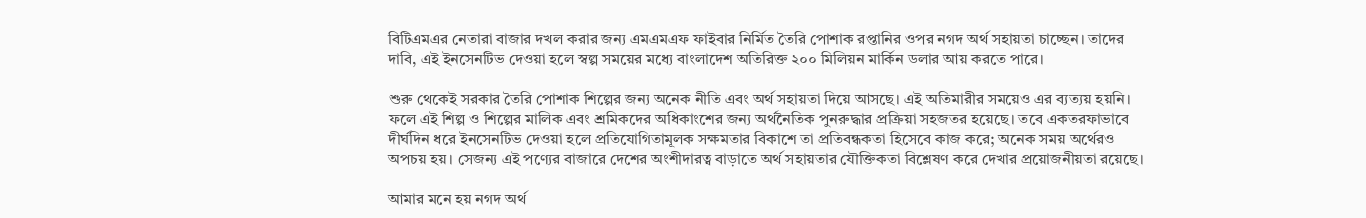বিটিএমএর নেতারা বাজার দখল করার জন্য এমএমএফ ফাইবার নির্মিত তৈরি পোশাক রপ্তানির ওপর নগদ অর্থ সহায়তা চাচ্ছেন। তাদের দাবি, এই ইনসেনটিভ দেওয়া হলে স্বল্প সময়ের মধ্যে বাংলাদেশ অতিরিক্ত ২০০ মিলিয়ন মার্কিন ডলার আয় করতে পারে।

শুরু থেকেই সরকার তৈরি পোশাক শিল্পের জন্য অনেক নীতি এবং অর্থ সহায়তা দিয়ে আসছে। এই অতিমারীর সময়েও এর ব্যত্যয় হয়নি। ফলে এই শিল্প ও শিল্পের মালিক এবং শ্রমিকদের অধিকাংশের জন্য অর্থনৈতিক পুনরুদ্ধার প্রক্রিয়া সহজতর হয়েছে। তবে একতরফাভাবে দীর্ঘদিন ধরে ইনসেনটিভ দেওয়া হলে প্রতিযোগিতামূলক সক্ষমতার বিকাশে তা প্রতিবন্ধকতা হিসেবে কাজ করে; অনেক সময় অর্থেরও অপচয় হয়। সেজন্য এই পণ্যের বাজারে দেশের অংশীদারত্ব বাড়াতে অর্থ সহায়তার যৌক্তিকতা বিশ্লেষণ করে দেখার প্রয়োজনীয়তা রয়েছে।

আমার মনে হয় নগদ অর্থ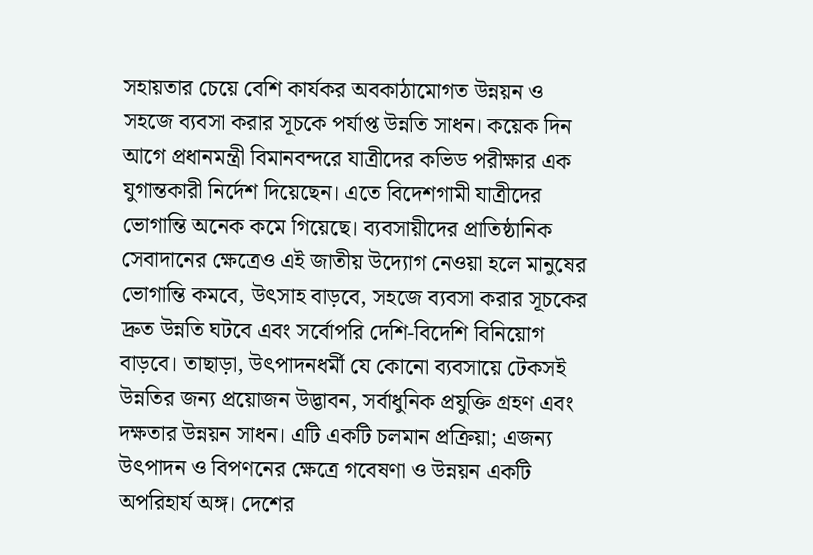সহায়তার চেয়ে বেশি কার্যকর অবকাঠামোগত উন্নয়ন ও সহজে ব্যবসা করার সূচকে পর্যাপ্ত উন্নতি সাধন। কয়েক দিন আগে প্রধানমন্ত্রী বিমানবন্দরে যাত্রীদের কভিড পরীক্ষার এক যুগান্তকারী নির্দেশ দিয়েছেন। এতে বিদেশগামী যাত্রীদের ভোগান্তি অনেক কমে গিয়েছে। ব্যবসায়ীদের প্রাতিষ্ঠানিক সেবাদানের ক্ষেত্রেও এই জাতীয় উদ্যোগ নেওয়া হলে মানুষের ভোগান্তি কমবে, উৎসাহ বাড়বে, সহজে ব্যবসা করার সূচকের দ্রুত উন্নতি ঘটবে এবং সর্বোপরি দেশি-বিদেশি বিনিয়োগ বাড়বে। তাছাড়া, উৎপাদনধর্মী যে কোনো ব্যবসায়ে টেকসই উন্নতির জন্য প্রয়োজন উদ্ভাবন, সর্বাধুনিক প্রযুক্তি গ্রহণ এবং দক্ষতার উন্নয়ন সাধন। এটি একটি চলমান প্রক্রিয়া; এজন্য উৎপাদন ও বিপণনের ক্ষেত্রে গবেষণা ও উন্নয়ন একটি অপরিহার্য অঙ্গ। দেশের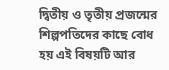দ্বিতীয় ও তৃতীয় প্রজন্মের শিল্পপতিদের কাছে বোধ হয় এই বিষয়টি আর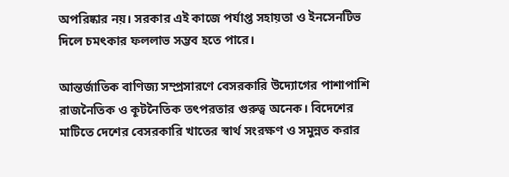অপরিষ্কার নয়। সরকার এই কাজে পর্যাপ্ত সহায়তা ও ইনসেনটিভ দিলে চমৎকার ফললাভ সম্ভব হতে পারে।

আন্তর্জাতিক বাণিজ্য সম্প্রসারণে বেসরকারি উদ্যোগের পাশাপাশি রাজনৈতিক ও কূটনৈতিক তৎপরতার গুরুত্ব অনেক। বিদেশের মাটিতে দেশের বেসরকারি খাতের স্বার্থ সংরক্ষণ ও সমুন্নত করার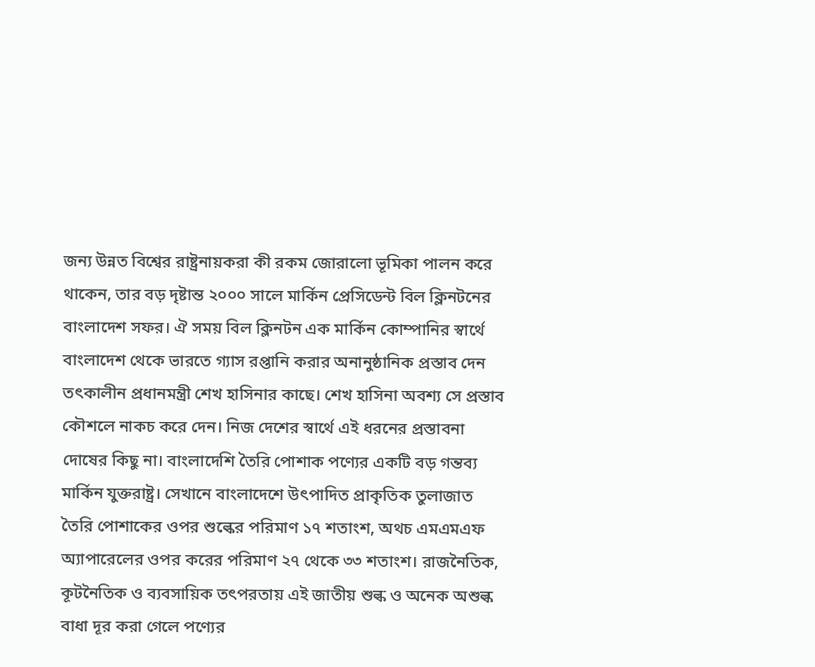জন্য উন্নত বিশ্বের রাষ্ট্রনায়করা কী রকম জোরালো ভূমিকা পালন করে থাকেন, তার বড় দৃষ্টান্ত ২০০০ সালে মার্কিন প্রেসিডেন্ট বিল ক্লিনটনের বাংলাদেশ সফর। ঐ সময় বিল ক্লিনটন এক মার্কিন কোম্পানির স্বার্থে বাংলাদেশ থেকে ভারতে গ্যাস রপ্তানি করার অনানুষ্ঠানিক প্রস্তাব দেন তৎকালীন প্রধানমন্ত্রী শেখ হাসিনার কাছে। শেখ হাসিনা অবশ্য সে প্রস্তাব কৌশলে নাকচ করে দেন। নিজ দেশের স্বার্থে এই ধরনের প্রস্তাবনা দোষের কিছু না। বাংলাদেশি তৈরি পোশাক পণ্যের একটি বড় গন্তব্য মার্কিন যুক্তরাষ্ট্র। সেখানে বাংলাদেশে উৎপাদিত প্রাকৃতিক তুলাজাত তৈরি পোশাকের ওপর শুল্কের পরিমাণ ১৭ শতাংশ, অথচ এমএমএফ অ্যাপারেলের ওপর করের পরিমাণ ২৭ থেকে ৩৩ শতাংশ। রাজনৈতিক, কূটনৈতিক ও ব্যবসায়িক তৎপরতায় এই জাতীয় শুল্ক ও অনেক অশুল্ক বাধা দূর করা গেলে পণ্যের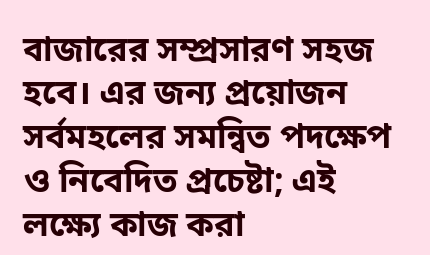বাজারের সম্প্রসারণ সহজ হবে। এর জন্য প্রয়োজন সর্বমহলের সমন্বিত পদক্ষেপ ও নিবেদিত প্রচেষ্টা; এই লক্ষ্যে কাজ করা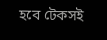হবে টেকসই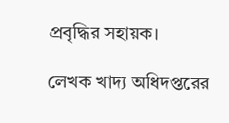প্রবৃদ্ধির সহায়ক।

লেখক খাদ্য অধিদপ্তরের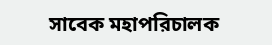সাবেক মহাপরিচালক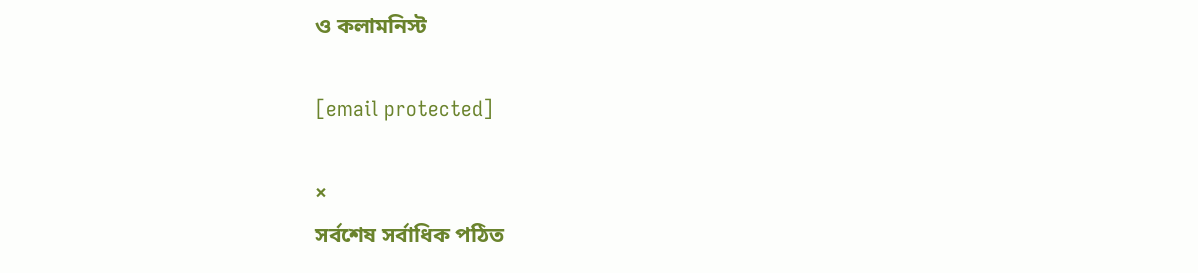ও কলামনিস্ট

[email protected]

×
সর্বশেষ সর্বাধিক পঠিত